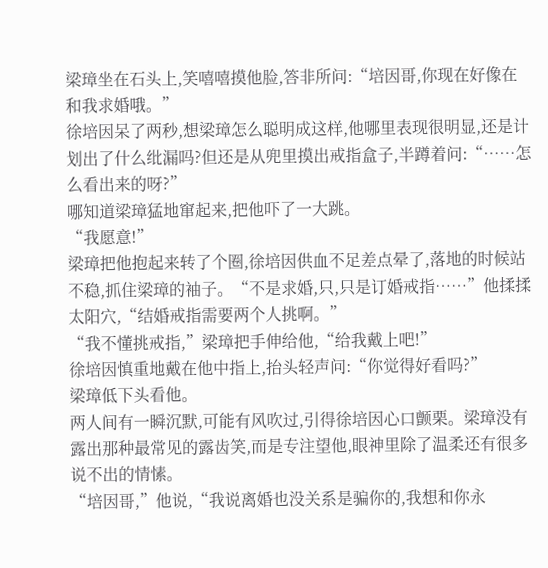梁璋坐在石头上,笑嘻嘻摸他脸,答非所问:“培因哥,你现在好像在和我求婚哦。”
徐培因呆了两秒,想梁璋怎么聪明成这样,他哪里表现很明显,还是计划出了什么纰漏吗?但还是从兜里摸出戒指盒子,半蹲着问:“……怎么看出来的呀?”
哪知道梁璋猛地窜起来,把他吓了一大跳。
“我愿意!”
梁璋把他抱起来转了个圈,徐培因供血不足差点晕了,落地的时候站不稳,抓住梁璋的袖子。“不是求婚,只,只是订婚戒指……”他揉揉太阳穴,“结婚戒指需要两个人挑啊。”
“我不懂挑戒指,”梁璋把手伸给他,“给我戴上吧!”
徐培因慎重地戴在他中指上,抬头轻声问:“你觉得好看吗?”
梁璋低下头看他。
两人间有一瞬沉默,可能有风吹过,引得徐培因心口颤栗。梁璋没有露出那种最常见的露齿笑,而是专注望他,眼神里除了温柔还有很多说不出的情愫。
“培因哥,”他说,“我说离婚也没关系是骗你的,我想和你永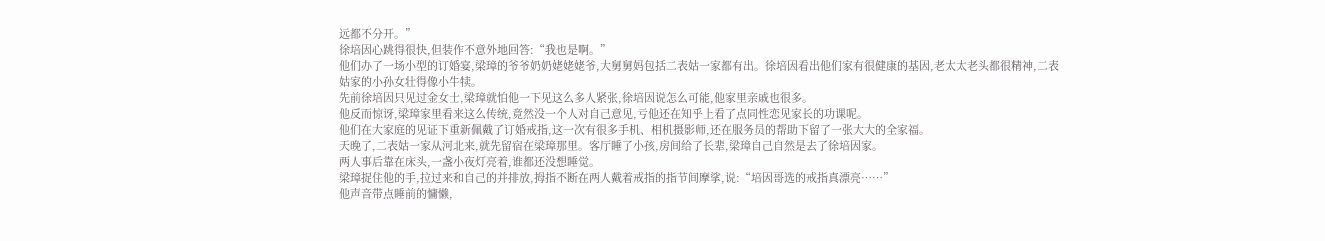远都不分开。”
徐培因心跳得很快,但装作不意外地回答:“我也是啊。”
他们办了一场小型的订婚宴,梁璋的爷爷奶奶姥姥姥爷,大舅舅妈包括二表姑一家都有出。徐培因看出他们家有很健康的基因,老太太老头都很精神,二表姑家的小孙女壮得像小牛犊。
先前徐培因只见过金女士,梁璋就怕他一下见这么多人紧张,徐培因说怎么可能,他家里亲戚也很多。
他反而惊讶,梁璋家里看来这么传统,竟然没一个人对自己意见,亏他还在知乎上看了点同性恋见家长的功课呢。
他们在大家庭的见证下重新佩戴了订婚戒指,这一次有很多手机、相机摄影师,还在服务员的帮助下留了一张大大的全家福。
天晚了,二表姑一家从河北来,就先留宿在梁璋那里。客厅睡了小孩,房间给了长辈,梁璋自己自然是去了徐培因家。
两人事后靠在床头,一盏小夜灯亮着,谁都还没想睡觉。
梁璋捉住他的手,拉过来和自己的并排放,拇指不断在两人戴着戒指的指节间摩挲,说:“培因哥选的戒指真漂亮……”
他声音带点睡前的慵懒,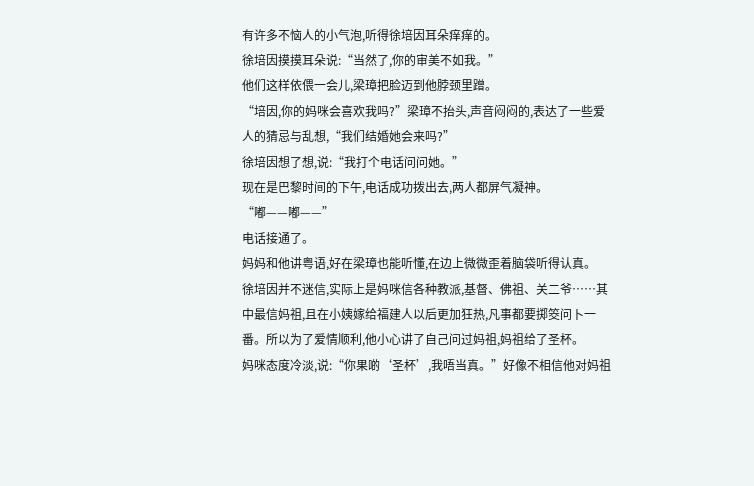有许多不恼人的小气泡,听得徐培因耳朵痒痒的。
徐培因摸摸耳朵说:“当然了,你的审美不如我。”
他们这样依偎一会儿,梁璋把脸迈到他脖颈里蹭。
“培因,你的妈咪会喜欢我吗?”梁璋不抬头,声音闷闷的,表达了一些爱人的猜忌与乱想,“我们结婚她会来吗?”
徐培因想了想,说:“我打个电话问问她。”
现在是巴黎时间的下午,电话成功拨出去,两人都屏气凝神。
“嘟——嘟——”
电话接通了。
妈妈和他讲粤语,好在梁璋也能听懂,在边上微微歪着脑袋听得认真。
徐培因并不迷信,实际上是妈咪信各种教派,基督、佛祖、关二爷……其中最信妈祖,且在小姨嫁给福建人以后更加狂热,凡事都要掷筊问卜一番。所以为了爱情顺利,他小心讲了自己问过妈祖,妈祖给了圣杯。
妈咪态度冷淡,说:“你果啲‘圣杯’,我唔当真。”好像不相信他对妈祖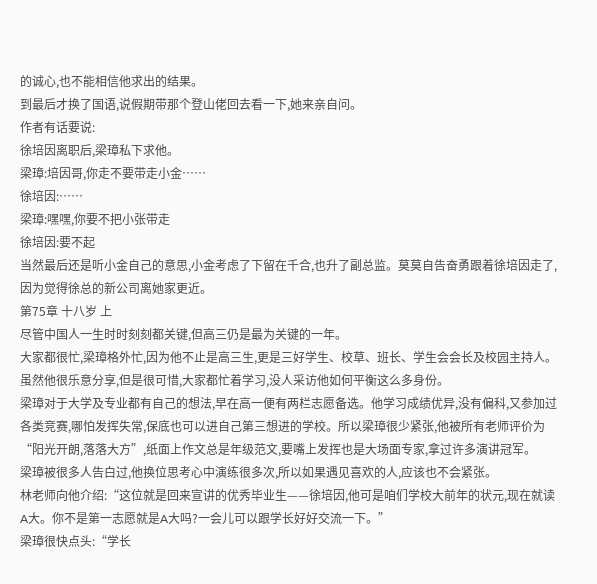的诚心,也不能相信他求出的结果。
到最后才换了国语,说假期带那个登山佬回去看一下,她来亲自问。
作者有话要说:
徐培因离职后,梁璋私下求他。
梁璋:培因哥,你走不要带走小金……
徐培因:……
梁璋:嘿嘿,你要不把小张带走
徐培因:要不起
当然最后还是听小金自己的意思,小金考虑了下留在千合,也升了副总监。莫莫自告奋勇跟着徐培因走了,因为觉得徐总的新公司离她家更近。
第75章 十八岁 上
尽管中国人一生时时刻刻都关键,但高三仍是最为关键的一年。
大家都很忙,梁璋格外忙,因为他不止是高三生,更是三好学生、校草、班长、学生会会长及校园主持人。虽然他很乐意分享,但是很可惜,大家都忙着学习,没人采访他如何平衡这么多身份。
梁璋对于大学及专业都有自己的想法,早在高一便有两栏志愿备选。他学习成绩优异,没有偏科,又参加过各类竞赛,哪怕发挥失常,保底也可以进自己第三想进的学校。所以梁璋很少紧张,他被所有老师评价为“阳光开朗,落落大方”,纸面上作文总是年级范文,要嘴上发挥也是大场面专家,拿过许多演讲冠军。
梁璋被很多人告白过,他换位思考心中演练很多次,所以如果遇见喜欢的人,应该也不会紧张。
林老师向他介绍:“这位就是回来宣讲的优秀毕业生——徐培因,他可是咱们学校大前年的状元,现在就读A大。你不是第一志愿就是A大吗?一会儿可以跟学长好好交流一下。”
梁璋很快点头:“学长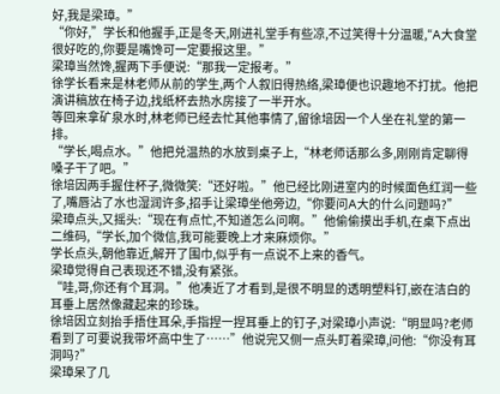好,我是梁璋。”
“你好,”学长和他握手,正是冬天,刚进礼堂手有些凉,不过笑得十分温暖,“A大食堂很好吃的,你要是嘴馋可一定要报这里。”
梁璋当然馋,握两下手便说:“那我一定报考。”
徐学长看来是林老师从前的学生,两个人叙旧得热络,梁璋便也识趣地不打扰。他把演讲稿放在椅子边,找纸杯去热水房接了一半开水。
等回来拿矿泉水时,林老师已经去忙其他事情了,留徐培因一个人坐在礼堂的第一排。
“学长,喝点水。”他把兑温热的水放到桌子上,“林老师话那么多,刚刚肯定聊得嗓子干了吧。”
徐培因两手握住杯子,微微笑:“还好啦。”他已经比刚进室内的时候面色红润一些了,嘴唇沾了水也湿润许多,招手让梁璋坐他旁边,“你要问A大的什么问题吗?”
梁璋点头,又摇头:“现在有点忙,不知道怎么问啊。”他偷偷摸出手机,在桌下点出二维码,“学长,加个微信,我可能要晚上才来麻烦你。”
学长点头,朝他靠近,解开了围巾,似乎有一点说不上来的香气。
梁璋觉得自己表现还不错,没有紧张。
“哇,哥,你还有个耳洞。”他凑近了才看到,是很不明显的透明塑料钉,嵌在洁白的耳垂上居然像藏起来的珍珠。
徐培因立刻抬手捂住耳朵,手指捏一捏耳垂上的钉子,对梁璋小声说:“明显吗?老师看到了可要说我带坏高中生了……”他说完又侧一点头盯着梁璋,问他:“你没有耳洞吗?”
梁璋呆了几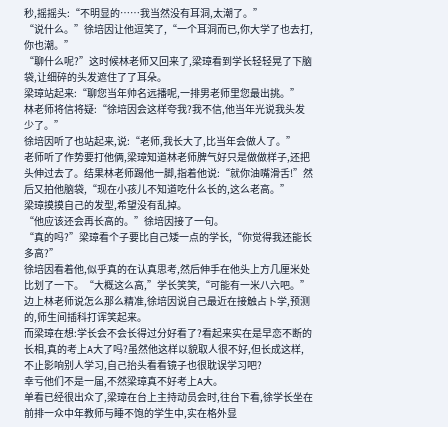秒,摇摇头:“不明显的……我当然没有耳洞,太潮了。”
“说什么。”徐培因让他逗笑了,“一个耳洞而已,你大学了也去打,你也潮。”
“聊什么呢?”这时候林老师又回来了,梁璋看到学长轻轻晃了下脑袋,让细碎的头发遮住了了耳朵。
梁璋站起来:“聊您当年帅名远播呢,一排男老师里您最出挑。”
林老师将信将疑:“徐培因会这样夸我?我不信,他当年光说我头发少了。”
徐培因听了也站起来,说:“老师,我长大了,比当年会做人了。”
老师听了作势要打他俩,梁璋知道林老师脾气好只是做做样子,还把头伸过去了。结果林老师踢他一脚,指着他说:“就你油嘴滑舌!”然后又拍他脑袋,“现在小孩儿不知道吃什么长的,这么老高。”
梁璋摸摸自己的发型,希望没有乱掉。
“他应该还会再长高的。”徐培因接了一句。
“真的吗?”梁璋看个子要比自己矮一点的学长,“你觉得我还能长多高?”
徐培因看着他,似乎真的在认真思考,然后伸手在他头上方几厘米处比划了一下。“大概这么高,”学长笑笑,“可能有一米八六吧。”
边上林老师说怎么那么精准,徐培因说自己最近在接触占卜学,预测的,师生间插科打诨笑起来。
而梁璋在想:学长会不会长得过分好看了?看起来实在是早恋不断的长相,真的考上A大了吗?虽然他这样以貌取人很不好,但长成这样,不止影响别人学习,自己抬头看看镜子也很耽误学习吧?
幸亏他们不是一届,不然梁璋真不好考上A大。
单看已经很出众了,梁璋在台上主持动员会时,往台下看,徐学长坐在前排一众中年教师与睡不饱的学生中,实在格外显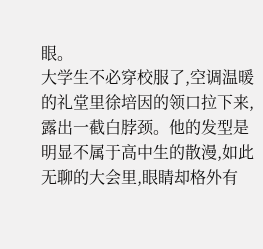眼。
大学生不必穿校服了,空调温暖的礼堂里徐培因的领口拉下来,露出一截白脖颈。他的发型是明显不属于高中生的散漫,如此无聊的大会里,眼睛却格外有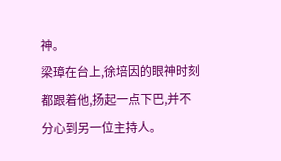神。
梁璋在台上,徐培因的眼神时刻都跟着他,扬起一点下巴,并不分心到另一位主持人。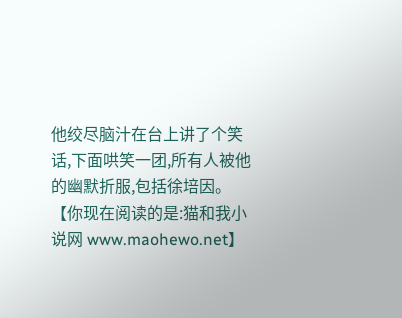他绞尽脑汁在台上讲了个笑话,下面哄笑一团,所有人被他的幽默折服,包括徐培因。【你现在阅读的是:猫和我小说网 www.maohewo.net】